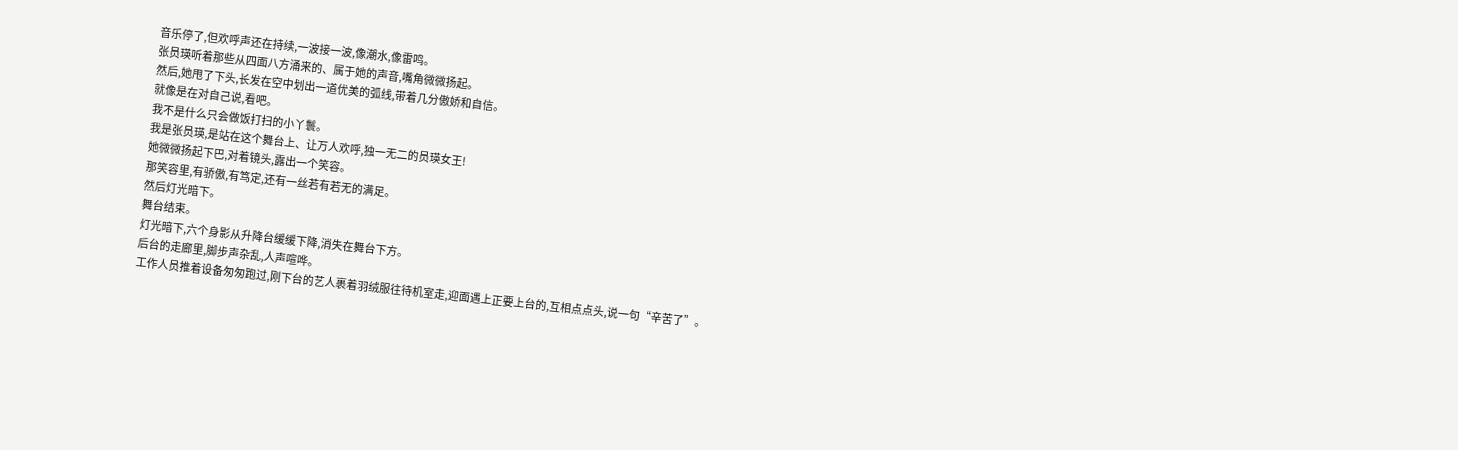音乐停了,但欢呼声还在持续,一波接一波,像潮水,像雷鸣。
张员瑛听着那些从四面八方涌来的、属于她的声音,嘴角微微扬起。
然后,她甩了下头,长发在空中划出一道优美的弧线,带着几分傲娇和自信。
就像是在对自己说,看吧。
我不是什么只会做饭打扫的小丫鬟。
我是张员瑛,是站在这个舞台上、让万人欢呼,独一无二的员瑛女王!
她微微扬起下巴,对着镜头,露出一个笑容。
那笑容里,有骄傲,有笃定,还有一丝若有若无的满足。
然后灯光暗下。
舞台结束。
灯光暗下,六个身影从升降台缓缓下降,消失在舞台下方。
后台的走廊里,脚步声杂乱,人声喧哗。
工作人员推着设备匆匆跑过,刚下台的艺人裹着羽绒服往待机室走,迎面遇上正要上台的,互相点点头,说一句“辛苦了”。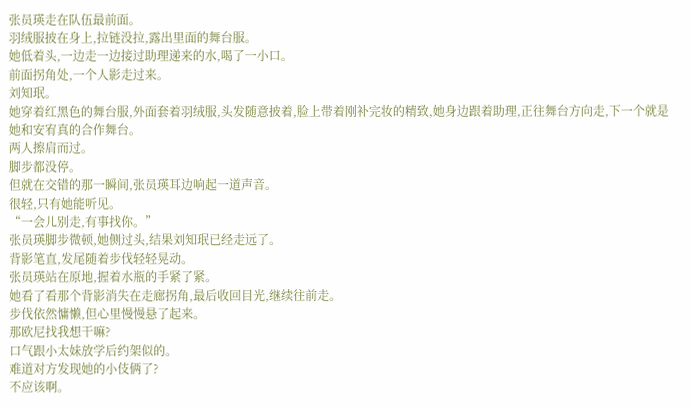张员瑛走在队伍最前面。
羽绒服披在身上,拉链没拉,露出里面的舞台服。
她低着头,一边走一边接过助理递来的水,喝了一小口。
前面拐角处,一个人影走过来。
刘知珉。
她穿着红黑色的舞台服,外面套着羽绒服,头发随意披着,脸上带着刚补完妆的精致,她身边跟着助理,正往舞台方向走,下一个就是她和安宥真的合作舞台。
两人擦肩而过。
脚步都没停。
但就在交错的那一瞬间,张员瑛耳边响起一道声音。
很轻,只有她能听见。
“一会儿别走,有事找你。”
张员瑛脚步微顿,她侧过头,结果刘知珉已经走远了。
背影笔直,发尾随着步伐轻轻晃动。
张员瑛站在原地,握着水瓶的手紧了紧。
她看了看那个背影消失在走廊拐角,最后收回目光,继续往前走。
步伐依然慵懒,但心里慢慢悬了起来。
那欧尼找我想干嘛?
口气跟小太妹放学后约架似的。
难道对方发现她的小伎俩了?
不应该啊。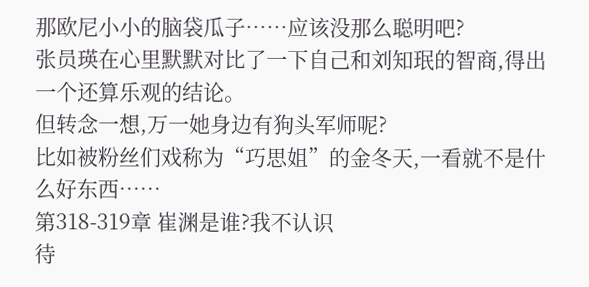那欧尼小小的脑袋瓜子……应该没那么聪明吧?
张员瑛在心里默默对比了一下自己和刘知珉的智商,得出一个还算乐观的结论。
但转念一想,万一她身边有狗头军师呢?
比如被粉丝们戏称为“巧思姐”的金冬天,一看就不是什么好东西……
第318-319章 崔渊是谁?我不认识
待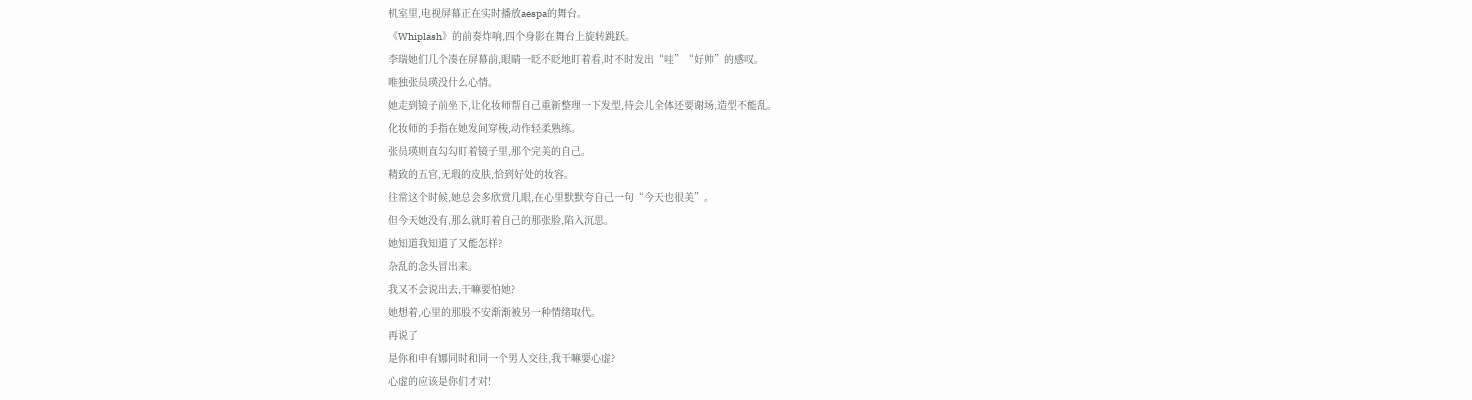机室里,电视屏幕正在实时播放aespa的舞台。
《Whiplash》的前奏炸响,四个身影在舞台上旋转跳跃。
李瑞她们几个凑在屏幕前,眼睛一眨不眨地盯着看,时不时发出“哇”“好帅”的感叹。
唯独张员瑛没什么心情。
她走到镜子前坐下,让化妆师帮自己重新整理一下发型,待会儿全体还要谢场,造型不能乱。
化妆师的手指在她发间穿梭,动作轻柔熟练。
张员瑛则直勾勾盯着镜子里,那个完美的自己。
精致的五官,无瑕的皮肤,恰到好处的妆容。
往常这个时候,她总会多欣赏几眼,在心里默默夸自己一句“今天也很美”。
但今天她没有,那么就盯着自己的那张脸,陷入沉思。
她知道我知道了又能怎样?
杂乱的念头冒出来。
我又不会说出去,干嘛要怕她?
她想着,心里的那股不安渐渐被另一种情绪取代。
再说了
是你和申有娜同时和同一个男人交往,我干嘛要心虚?
心虚的应该是你们才对!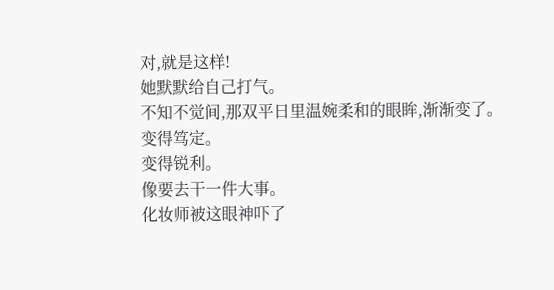对,就是这样!
她默默给自己打气。
不知不觉间,那双平日里温婉柔和的眼眸,渐渐变了。
变得笃定。
变得锐利。
像要去干一件大事。
化妆师被这眼神吓了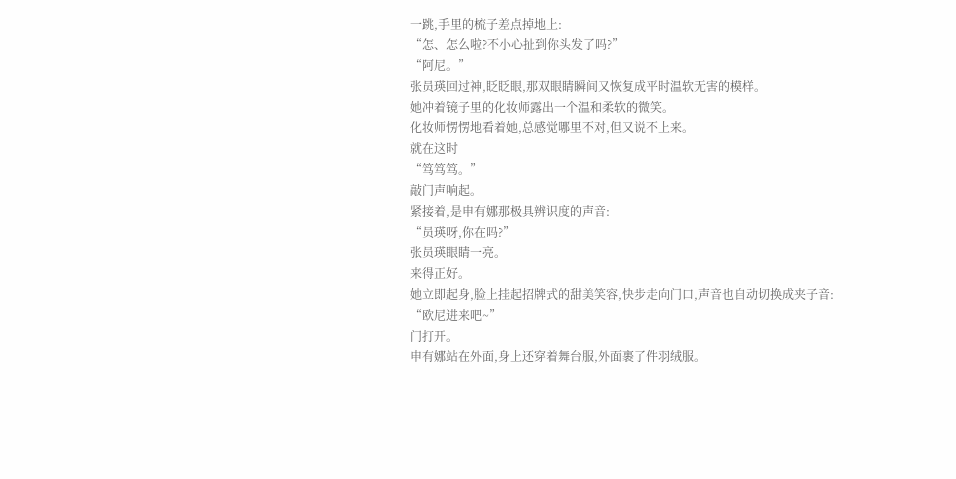一跳,手里的梳子差点掉地上:
“怎、怎么啦?不小心扯到你头发了吗?”
“阿尼。”
张员瑛回过神,眨眨眼,那双眼睛瞬间又恢复成平时温软无害的模样。
她冲着镜子里的化妆师露出一个温和柔软的微笑。
化妆师愣愣地看着她,总感觉哪里不对,但又说不上来。
就在这时
“笃笃笃。”
敲门声响起。
紧接着,是申有娜那极具辨识度的声音:
“员瑛呀,你在吗?”
张员瑛眼睛一亮。
来得正好。
她立即起身,脸上挂起招牌式的甜美笑容,快步走向门口,声音也自动切换成夹子音:
“欧尼进来吧~”
门打开。
申有娜站在外面,身上还穿着舞台服,外面裹了件羽绒服。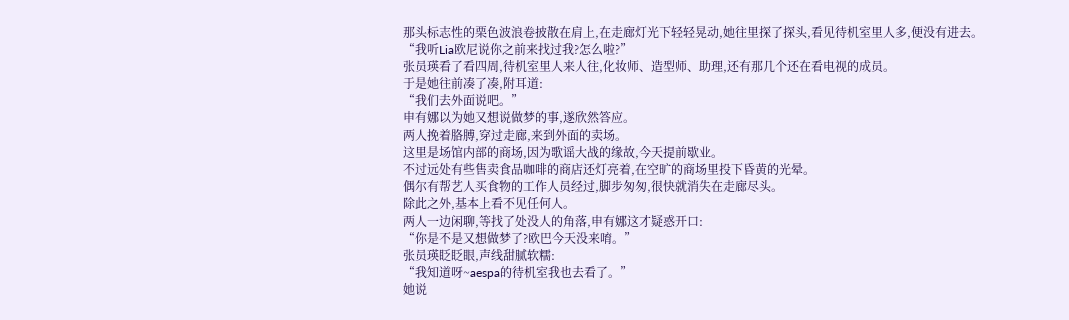那头标志性的栗色波浪卷披散在肩上,在走廊灯光下轻轻晃动,她往里探了探头,看见待机室里人多,便没有进去。
“我听Lia欧尼说你之前来找过我?怎么啦?”
张员瑛看了看四周,待机室里人来人往,化妆师、造型师、助理,还有那几个还在看电视的成员。
于是她往前凑了凑,附耳道:
“我们去外面说吧。”
申有娜以为她又想说做梦的事,遂欣然答应。
两人挽着胳膊,穿过走廊,来到外面的卖场。
这里是场馆内部的商场,因为歌谣大战的缘故,今天提前歇业。
不过远处有些售卖食品咖啡的商店还灯亮着,在空旷的商场里投下昏黄的光晕。
偶尔有帮艺人买食物的工作人员经过,脚步匆匆,很快就消失在走廊尽头。
除此之外,基本上看不见任何人。
两人一边闲聊,等找了处没人的角落,申有娜这才疑惑开口:
“你是不是又想做梦了?欧巴今天没来唷。”
张员瑛眨眨眼,声线甜腻软糯:
“我知道呀~aespa的待机室我也去看了。”
她说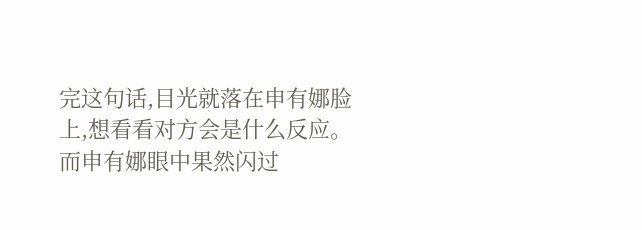完这句话,目光就落在申有娜脸上,想看看对方会是什么反应。
而申有娜眼中果然闪过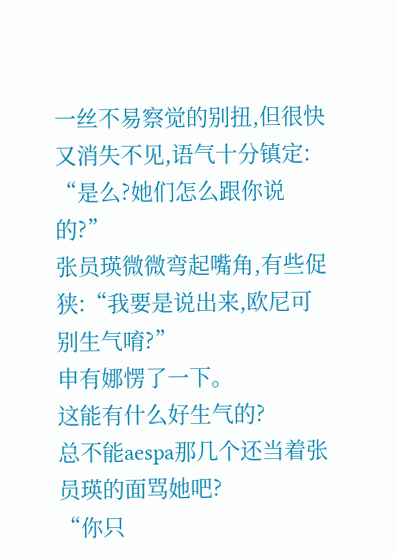一丝不易察觉的别扭,但很快又消失不见,语气十分镇定:
“是么?她们怎么跟你说的?”
张员瑛微微弯起嘴角,有些促狭:“我要是说出来,欧尼可别生气唷?”
申有娜愣了一下。
这能有什么好生气的?
总不能aespa那几个还当着张员瑛的面骂她吧?
“你只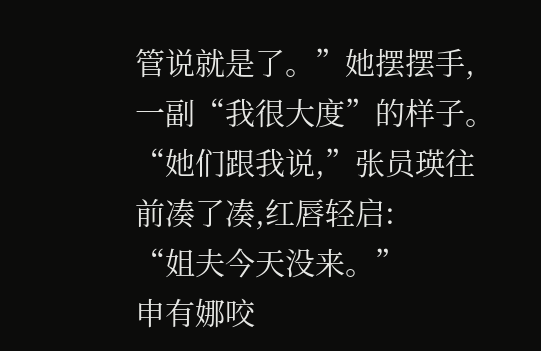管说就是了。”她摆摆手,一副“我很大度”的样子。
“她们跟我说,”张员瑛往前凑了凑,红唇轻启:
“姐夫今天没来。”
申有娜咬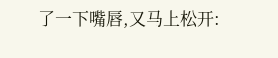了一下嘴唇,又马上松开: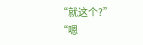“就这个?”
“嗯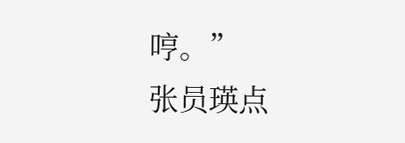哼。”
张员瑛点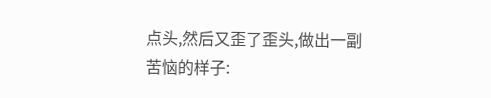点头,然后又歪了歪头,做出一副苦恼的样子: